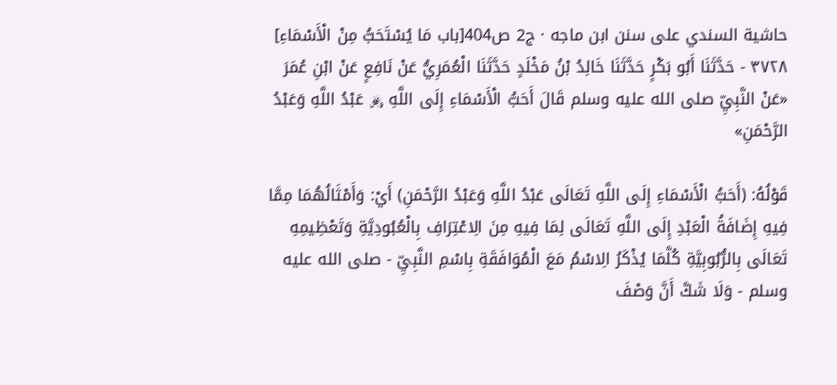حاشية السندي على سنن ابن ماجه · ج2 ص404[باب مَا يُسْتَحَبُّ مِنْ الْأَسْمَاءِ]
٣٧٢٨ - حَدَّثَنَا أَبُو بَكْرٍ حَدَّثَنَا خَالِدُ بْنُ مَخْلَدٍ حَدَّثَنَا الْعُمَرِيُّ عَنْ نَافِعٍ عَنْ ابْنِ عُمَرَ «عَنْ النَّبِيِّ صلى الله عليه وسلم قَالَ أَحَبُّ الْأَسْمَاءِ إِلَى اللَّهِ ﷿ عَبْدُ اللَّهِ وَعَبْدُ الرَّحْمَنِ»

قَوْلُهُ: (أَحَبُّ الْأَسْمَاءِ إِلَى اللَّهِ تَعَالَى عَبْدُ اللَّهِ وَعَبْدُ الرَّحْمَنِ) أَيْ: وَأَمْثَالُهُمَا مِمَّا فِيهِ إِضَافَةُ الْعَبْدِ إِلَى اللَّهِ تَعَالَى لِمَا فِيهِ مِنَ الِاعْتِرَافِ بِالْعُبُودِيَّةِ وَتَعْظِيمِهِ تَعَالَى بِالرُّبُوبِيَّةِ كُلَّمَا يُذْكَرُ الِاسْمُ مَعَ الْمُوَافَقَةِ بِاسْمِ النَّبِيِّ - صلى الله عليه وسلم - وَلَا شَكَّ أَنَّ وَصْفَ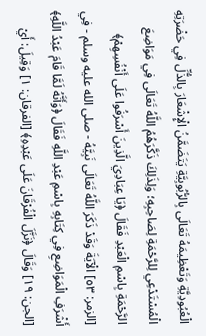الْعُبُودِيَّةِ وَتَعْظِيمَهُ تَعَالَى بِالرُّبُوبِيَّةِ يَتَضَمَّنُ الْإِشْعَارَ بِالذُّلِّ فِي حَضْرَتِهِ الْمُسْتَدْعِي لِلرَّحْمَةِ لِصَاحِبِهِ؛ وَلِذَلِكَ ذَكَّرَهُمُ اللَّهُ تَعَالَى فِي مَوَاضِعَ الرَّحْمَةِ بِاسْمِ الْعَبْدِ فَقَالَ ﴿يَا عِبَادِيَ الَّذِينَ أَسْرَفُوا عَلَى أَنْفُسِهِمْ﴾ [الزمر: ٥٣] الْآيَةَ وَقَدْ ذَكَرَ اللَّهُ تَعَالَى نَبِيَّهُ - صلى الله عليه وسلم - فِي أَشْرَفِ الْمَوَاضِعِ فِي كِتَابِهِ بِاسْمِ عَبْدِ اللَّهِ فَقَالَ ﴿وَأَنَّهُ لَمَّا قَامَ عَبْدُ اللَّهِ﴾ [الجن: ١٩] وَقَالَ ﴿نَزَّلَ الْفُرْقَانَ عَلَى عَبْدِهِ﴾ [الفرقان: ١] وَقِيلَ: أَيْ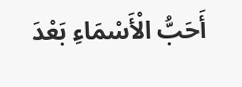أَحَبُّ الْأَسْمَاءِ بَعْدَ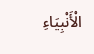الْأَنْبِيَاءِ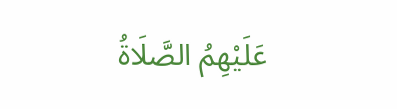عَلَيْهِمُ الصَّلَاةُ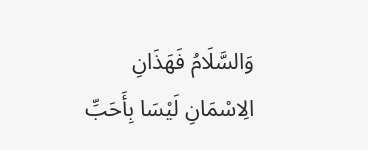وَالسَّلَامُ فَهَذَانِ الِاسْمَانِ لَيْسَا بِأَحَبِّ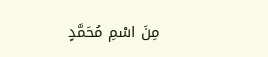مِنَ اسْمِ مُحَمَّدٍ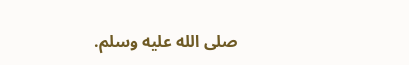صلى الله عليه وسلم.